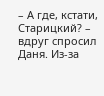– А где, кстати, Старицкий? – вдруг спросил Даня. Из-за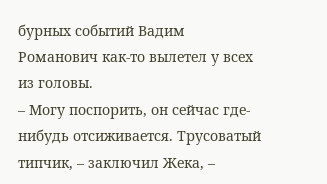бурных событий Вадим Романович как-то вылетел у всех из головы.
– Могу поспорить, он сейчас где-нибудь отсиживается. Трусоватый типчик, – заключил Жека, –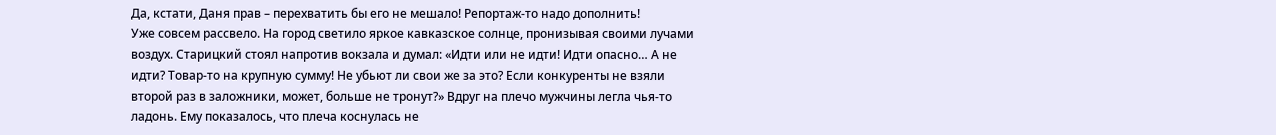Да, кстати, Даня прав – перехватить бы его не мешало! Репортаж-то надо дополнить!
Уже совсем рассвело. На город светило яркое кавказское солнце, пронизывая своими лучами воздух. Старицкий стоял напротив вокзала и думал: «Идти или не идти! Идти опасно… А не идти? Товар-то на крупную сумму! Не убьют ли свои же за это? Если конкуренты не взяли второй раз в заложники, может, больше не тронут?» Вдруг на плечо мужчины легла чья-то ладонь. Ему показалось, что плеча коснулась не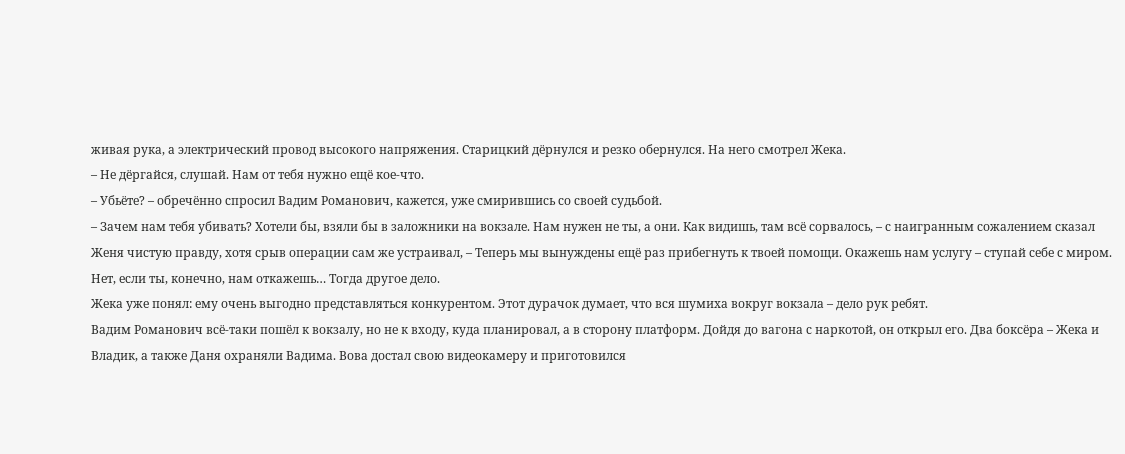живая рука, а электрический провод высокого напряжения. Старицкий дёрнулся и резко обернулся. На него смотрел Жека.
– Не дёргайся, слушай. Нам от тебя нужно ещё кое-что.
– Убьёте? – обречённо спросил Вадим Романович, кажется, уже смирившись со своей судьбой.
– Зачем нам тебя убивать? Хотели бы, взяли бы в заложники на вокзале. Нам нужен не ты, а они. Как видишь, там всё сорвалось, – с наигранным сожалением сказал Женя чистую правду, хотя срыв операции сам же устраивал, – Теперь мы вынуждены ещё раз прибегнуть к твоей помощи. Окажешь нам услугу – ступай себе с миром. Нет, если ты, конечно, нам откажешь… Тогда другое дело.
Жека уже понял: ему очень выгодно представляться конкурентом. Этот дурачок думает, что вся шумиха вокруг вокзала – дело рук ребят.
Вадим Романович всё-таки пошёл к вокзалу, но не к входу, куда планировал, а в сторону платформ. Дойдя до вагона с наркотой, он открыл его. Два боксёра – Жека и Владик, а также Даня охраняли Вадима. Вова достал свою видеокамеру и приготовился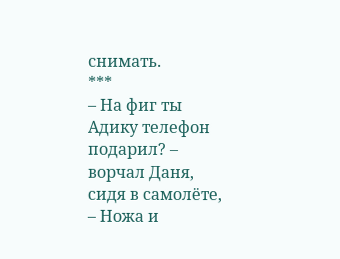снимать.
***
– На фиг ты Адику телефон подарил? – ворчал Даня, сидя в самолёте, – Ножа и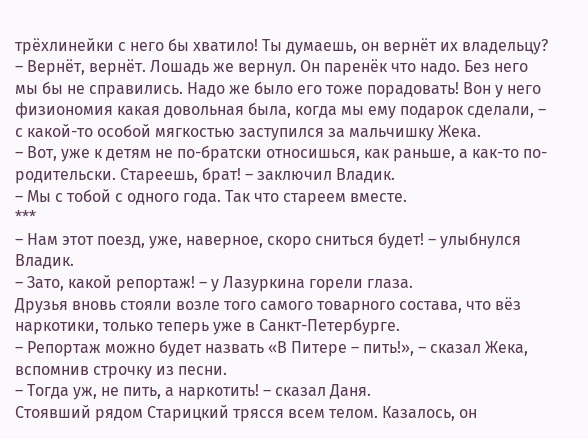трёхлинейки с него бы хватило! Ты думаешь, он вернёт их владельцу?
– Вернёт, вернёт. Лошадь же вернул. Он паренёк что надо. Без него мы бы не справились. Надо же было его тоже порадовать! Вон у него физиономия какая довольная была, когда мы ему подарок сделали, – с какой-то особой мягкостью заступился за мальчишку Жека.
– Вот, уже к детям не по-братски относишься, как раньше, а как-то по-родительски. Стареешь, брат! – заключил Владик.
– Мы с тобой с одного года. Так что стареем вместе.
***
– Нам этот поезд, уже, наверное, скоро сниться будет! – улыбнулся Владик.
– Зато, какой репортаж! – у Лазуркина горели глаза.
Друзья вновь стояли возле того самого товарного состава, что вёз наркотики, только теперь уже в Санкт-Петербурге.
– Репортаж можно будет назвать «В Питере – пить!», – сказал Жека, вспомнив строчку из песни.
– Тогда уж, не пить, а наркотить! – сказал Даня.
Стоявший рядом Старицкий трясся всем телом. Казалось, он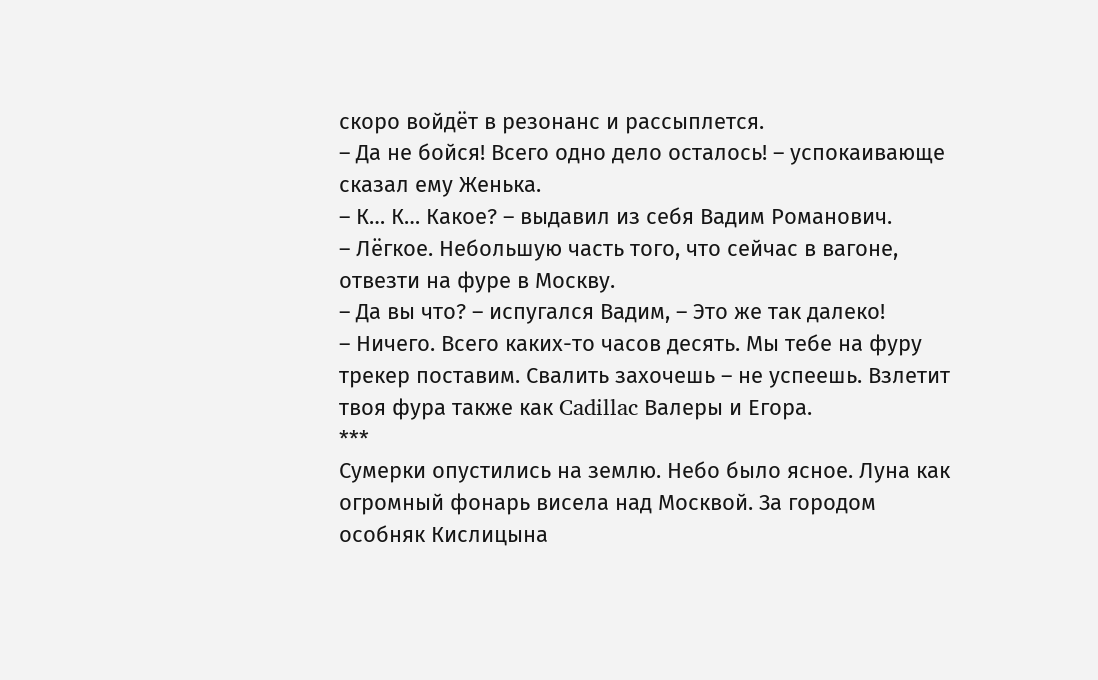скоро войдёт в резонанс и рассыплется.
– Да не бойся! Всего одно дело осталось! – успокаивающе сказал ему Женька.
– К… К… Какое? – выдавил из себя Вадим Романович.
– Лёгкое. Небольшую часть того, что сейчас в вагоне, отвезти на фуре в Москву.
– Да вы что? – испугался Вадим, – Это же так далеко!
– Ничего. Всего каких-то часов десять. Мы тебе на фуру трекер поставим. Свалить захочешь – не успеешь. Взлетит твоя фура также как Cadillac Валеры и Егора.
***
Сумерки опустились на землю. Небо было ясное. Луна как огромный фонарь висела над Москвой. За городом особняк Кислицына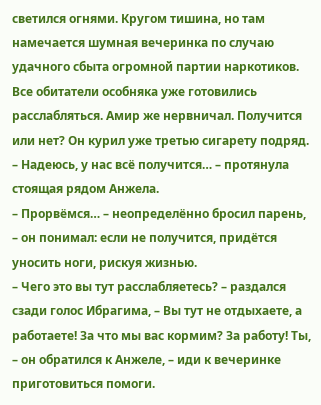светился огнями. Кругом тишина, но там намечается шумная вечеринка по случаю удачного сбыта огромной партии наркотиков.
Все обитатели особняка уже готовились расслабляться. Амир же нервничал. Получится или нет? Он курил уже третью сигарету подряд.
– Надеюсь, у нас всё получится… – протянула стоящая рядом Анжела.
– Прорвёмся… – неопределённо бросил парень, – он понимал: если не получится, придётся уносить ноги, рискуя жизнью.
– Чего это вы тут расслабляетесь? – раздался сзади голос Ибрагима, – Вы тут не отдыхаете, а работаете! За что мы вас кормим? За работу! Ты, – он обратился к Анжеле, – иди к вечеринке приготовиться помоги.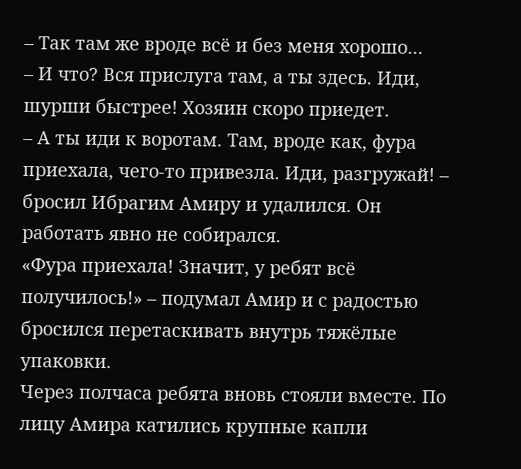– Так там же вроде всё и без меня хорошо…
– И что? Вся прислуга там, а ты здесь. Иди, шурши быстрее! Хозяин скоро приедет.
– А ты иди к воротам. Там, вроде как, фура приехала, чего-то привезла. Иди, разгружай! – бросил Ибрагим Амиру и удалился. Он работать явно не собирался.
«Фура приехала! Значит, у ребят всё получилось!» – подумал Амир и с радостью бросился перетаскивать внутрь тяжёлые упаковки.
Через полчаса ребята вновь стояли вместе. По лицу Амира катились крупные капли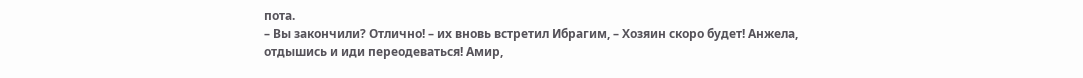пота.
– Вы закончили? Отлично! – их вновь встретил Ибрагим, – Хозяин скоро будет! Анжела, отдышись и иди переодеваться! Амир,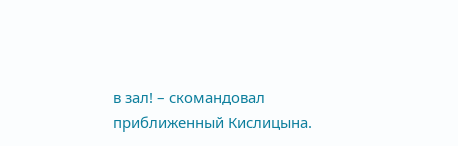в зал! – скомандовал приближенный Кислицына.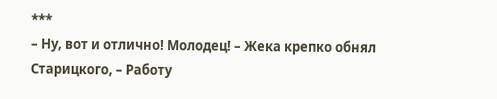***
– Ну, вот и отлично! Молодец! – Жека крепко обнял Старицкого, – Работу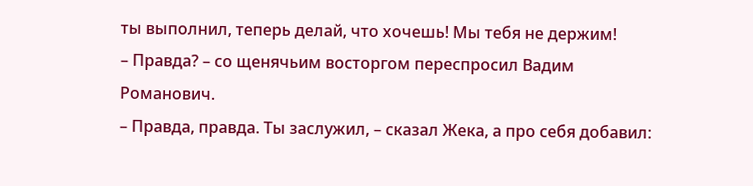ты выполнил, теперь делай, что хочешь! Мы тебя не держим!
– Правда? – со щенячьим восторгом переспросил Вадим Романович.
– Правда, правда. Ты заслужил, – сказал Жека, а про себя добавил: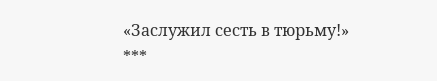«Заслужил сесть в тюрьму!»
***